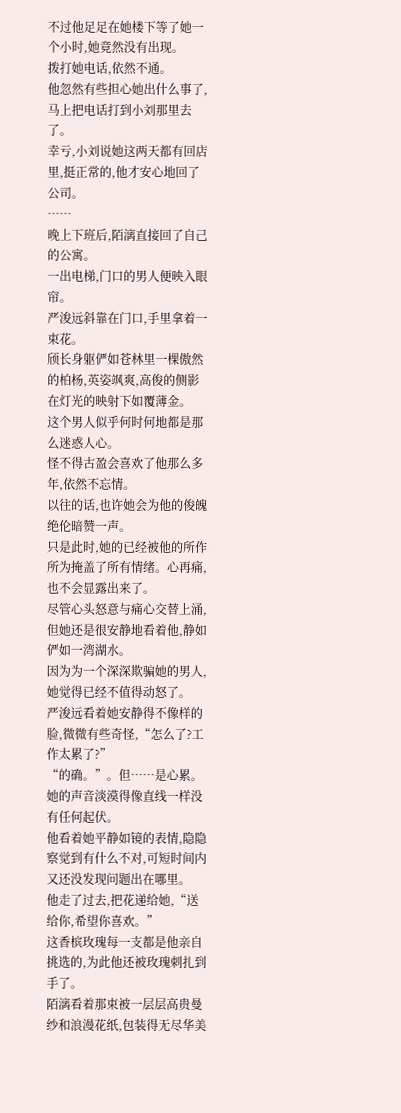不过他足足在她楼下等了她一个小时,她竟然没有出现。
拨打她电话,依然不通。
他忽然有些担心她出什么事了,马上把电话打到小刘那里去了。
幸亏,小刘说她这两天都有回店里,挺正常的,他才安心地回了公司。
……
晚上下班后,陌漓直接回了自己的公寓。
一出电梯,门口的男人便映入眼帘。
严浚远斜靠在门口,手里拿着一束花。
颀长身躯俨如苍林里一棵傲然的柏杨,英姿飒爽,高俊的侧影在灯光的映射下如覆薄金。
这个男人似乎何时何地都是那么迷惑人心。
怪不得古盈会喜欢了他那么多年,依然不忘情。
以往的话,也许她会为他的俊魄绝伦暗赞一声。
只是此时,她的已经被他的所作所为掩盖了所有情绪。心再痛,也不会显露出来了。
尽管心头怒意与痛心交替上涌,但她还是很安静地看着他,静如俨如一湾湖水。
因为为一个深深欺骗她的男人,她觉得已经不值得动怒了。
严浚远看着她安静得不像样的脸,微微有些奇怪,“怎么了?工作太累了?”
“的确。”。但……是心累。
她的声音淡漠得像直线一样没有任何起伏。
他看着她平静如镜的表情,隐隐察觉到有什么不对,可短时间内又还没发现问题出在哪里。
他走了过去,把花递给她,“送给你,希望你喜欢。”
这香槟玫瑰每一支都是他亲自挑选的,为此他还被玫瑰刺扎到手了。
陌漓看着那束被一层层高贵曼纱和浪漫花纸,包装得无尽华美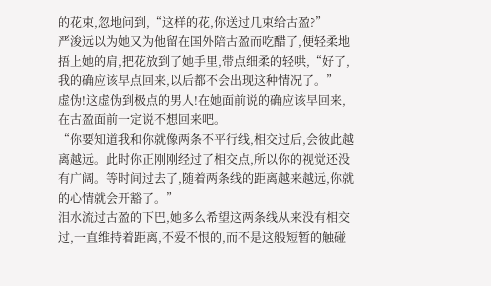的花束,忽地问到,“这样的花,你送过几束给古盈?”
严浚远以为她又为他留在国外陪古盈而吃醋了,便轻柔地捂上她的肩,把花放到了她手里,带点细柔的轻哄,“好了,我的确应该早点回来,以后都不会出现这种情况了。”
虚伪!这虚伪到极点的男人!在她面前说的确应该早回来,在古盈面前一定说不想回来吧。
“你要知道我和你就像两条不平行线,相交过后,会彼此越离越远。此时你正刚刚经过了相交点,所以你的视觉还没有广阔。等时间过去了,随着两条线的距离越来越远,你就的心情就会开豁了。”
泪水流过古盈的下巴,她多么希望这两条线从来没有相交过,一直维持着距离,不爱不恨的,而不是这般短暂的触碰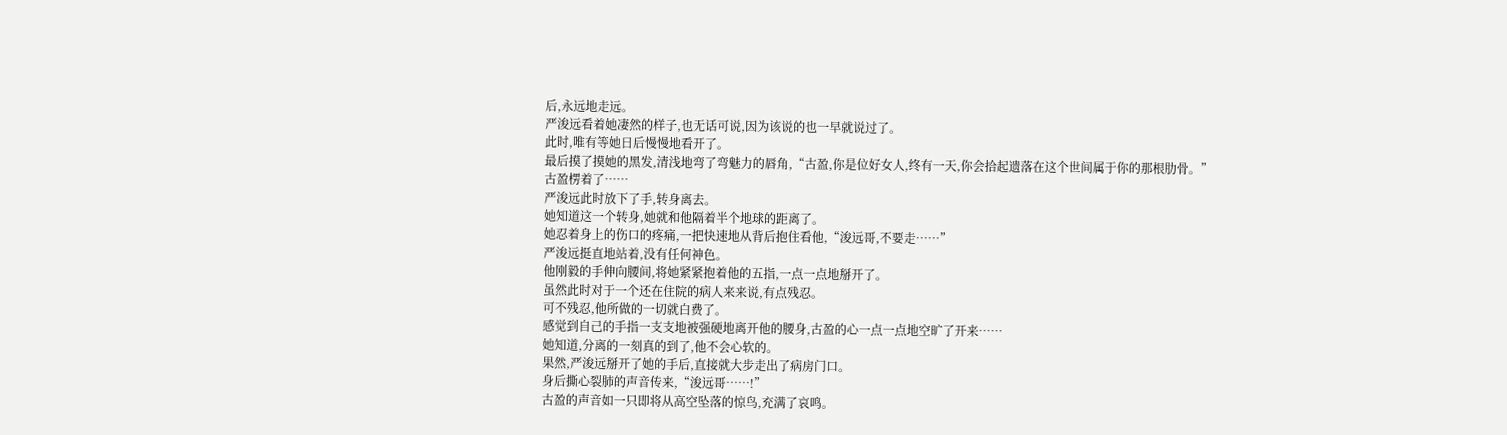后,永远地走远。
严浚远看着她凄然的样子,也无话可说,因为该说的也一早就说过了。
此时,唯有等她日后慢慢地看开了。
最后摸了摸她的黑发,清浅地弯了弯魅力的唇角,“古盈,你是位好女人,终有一天,你会拾起遗落在这个世间属于你的那根肋骨。”
古盈楞着了……
严浚远此时放下了手,转身离去。
她知道这一个转身,她就和他隔着半个地球的距离了。
她忍着身上的伤口的疼痛,一把快速地从背后抱住看他,“浚远哥,不要走……”
严浚远挺直地站着,没有任何神色。
他刚毅的手伸向腰间,将她紧紧抱着他的五指,一点一点地掰开了。
虽然此时对于一个还在住院的病人来来说,有点残忍。
可不残忍,他所做的一切就白费了。
感觉到自己的手指一支支地被强硬地离开他的腰身,古盈的心一点一点地空旷了开来……
她知道,分离的一刻真的到了,他不会心软的。
果然,严浚远掰开了她的手后,直接就大步走出了病房门口。
身后撕心裂肺的声音传来,“浚远哥……!”
古盈的声音如一只即将从高空坠落的惊鸟,充满了哀鸣。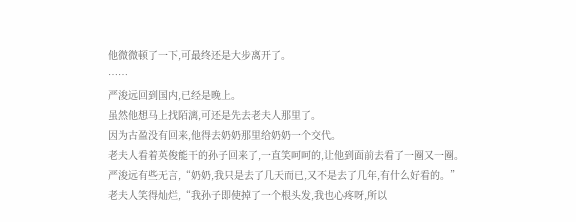他微微顿了一下,可最终还是大步离开了。
……
严浚远回到国内,已经是晚上。
虽然他想马上找陌漓,可还是先去老夫人那里了。
因为古盈没有回来,他得去奶奶那里给奶奶一个交代。
老夫人看着英俊能干的孙子回来了,一直笑呵呵的,让他到面前去看了一圈又一圈。
严浚远有些无言,“奶奶,我只是去了几天而已,又不是去了几年,有什么好看的。”
老夫人笑得灿烂,“我孙子即使掉了一个根头发,我也心疼呀,所以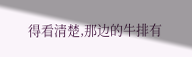得看清楚,那边的牛排有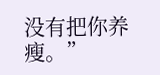没有把你养瘦。”